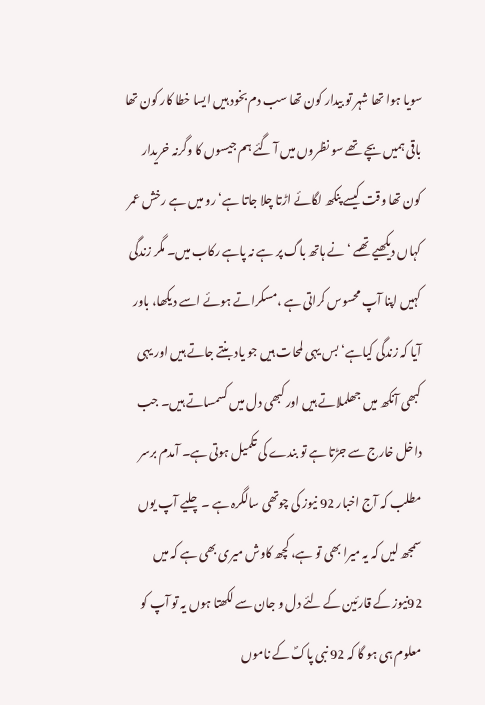سویا ہوا تھا شہر تو بیدار کون تھا سب دم بخود ہیں ایسا خطا کار کون تھا باقی ہمیں بچے تھے سو نظروں میں آ گئے ہم جیسوں کا وگرنہ خریدار کون تھا وقت کیسے پنکھ لگائے اڑتا چلا جاتا ہے‘ رو میں ہے رخش عمر کہاں دیکھیے تھمے ‘ نے ہاتھ باگ پر ہے نہ پاہے رکاب میں۔ مگر زندگی کہیں اپنا آپ محسوس کراتی ہے ،مسکراتے ہوئے اسے دیکھا، باور آیا کہ زندگی کیاہے‘ بس یہی لمحات ہیں جو یاد بنتے جاتے ہیں اور یہی کبھی آنکھ میں جھلملاتے ہیں اور کبھی دل میں کسمساتے ہیں۔ جب داخل خارج سے جڑتا ہے تو بندے کی تکمیل ہوتی ہے۔ آمدم برسر مطلب کہ آج اخبار 92 نیوز کی چوتھی سالگرہ ہے ۔چلیے آپ یوں سمجھ لیں کہ یہ میرا بھی تو ہے، کچھ کاوش میری بھی ہے کہ میں 92نیوز کے قارئین کے لئے دل و جان سے لکھتا ہوں یہ تو آپ کو معلوم ہی ہو گا کہ 92 نبی پاکؐ کے ناموں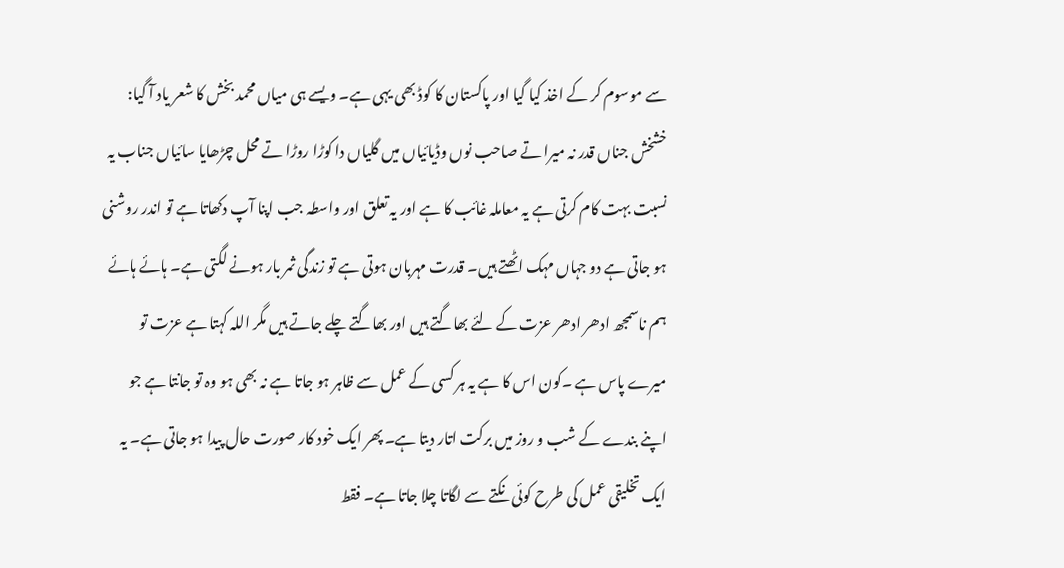سے موسوم کر کے اخذ کیا گیا اور پاکستان کا کوڈ بھی یہی ہے۔ ویسے ہی میاں محمد بخش کا شعر یاد آ گیا: خشخش جناں قدر نہ میرا تے صاحب نوں وڈیائیاں میں گلیاں دا کوڑا روڑا تے محل چڑھایا سائیاں جناب یہ نسبت بہت کام کرتی ہے یہ معاملہ غائب کا ہے اور یہ تعلق اور واسطہ جب اپنا آپ دکھاتا ہے تو اندر روشنی ہو جاتی ہے دو جہاں مہک اٹھتے ہیں۔ قدرت مہربان ہوتی ہے تو زندگی ثمر بار ہونے لگتی ہے۔ ہائے ہائے ہم ناسمجھ ادھر ادھر عزت کے لئے بھاگتے ہیں اور بھاگتے چلے جاتے ہیں مگر اللہ کہتا ہے عزت تو میرے پاس ہے ۔کون اس کا ہے یہ ہر کسی کے عمل سے ظاہر ہو جاتا ہے نہ بھی ہو وہ تو جانتا ہے جو اپنے بندے کے شب و روز میں برکت اتار دیتا ہے۔ پھر ایک خود کار صورت حال پیدا ہو جاتی ہے۔ یہ ایک تخلیقی عمل کی طرح کوئی نکتے سے لگاتا چلا جاتا ہے۔ فقط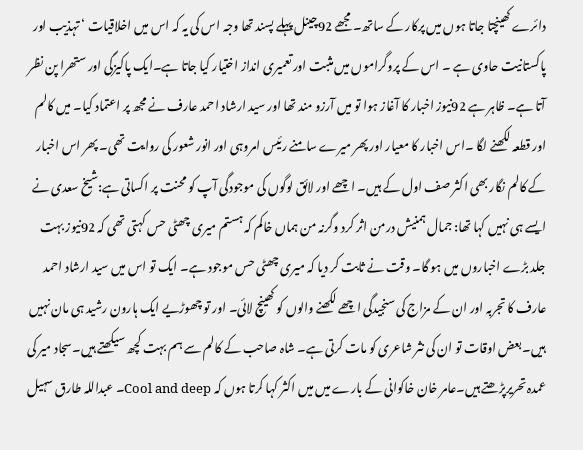دائرے کھینچتا جاتا ہوں میں پرکار کے ساتھ۔ مجھے 92چینل پہلے پسند تھا وجہ اس کی یہ کہ اس میں اخلاقیات ‘ تہذیب اور پاکستانیت حاوی ہے ۔ اس کے پروگراموں میں مثبت اور تعمیری انداز اختیار کیا جاتا ہے۔ایک پاکیزگی اور ستھرا پن نظر آتا ہے۔ ظاہر ہے 92نیوز اخبار کا آغاز ہوا تو میں آرزو مند تھا اور سید ارشاد احمد عارف نے مجھ پر اعتماد کیا۔ میں کالم اور قطعہ لکھنے لگا ۔اس اخبار کا معیار اور پھر میرے سامنے رئیس امروہی اور انور شعور کی روایت تھی۔ پھر اس اخبار کے کالم نگار بھی اکثر صف اول کے ہیں۔ اچھے اور لائق لوگوں کی موجودگی آپ کو محنت پر اکساتی ہے:شیخ سعدی نے ایسے ہی نہیں کہا تھا: جمال ہمنیش درمن اثر کرد وگرنہ من ہماں خاکم کہ ہستم میری چھٹی حس کہتی تھی کہ 92نیوز بہت جلد بڑے اخباروں میں ہو گا۔ وقت نے ثابت کر دیا کہ میری چھٹی حس موجود ہے۔ ایک تو اس میں سید ارشاد احمد عارف کا تجربہ اور ان کے مزاج کی سنجیدگی اچھے لکھنے والوں کو کھینچ لائی۔ اور تو چھوڑیے ایک ہارون رشید ہی مان نہیں ہیں۔بعض اوقات تو ان کی نثر شاعری کو مات کرتی ہے۔ شاہ صاحب کے کالم سے ہم بہت کچھ سیکھتے ہیں۔سجاد میر کی عمدہ تحریرپڑھتے ہیں۔عامر خان خاکوانی کے بارے میں میں اکثر کہا کرتا ہوں کہ Cool and deep۔ عبداللہ طارق سہیل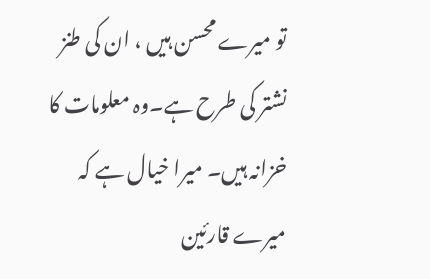تو میرے محسن ہیں ، ان کی طنز نشتر کی طرح ہے۔وہ معلومات کا خزانہ ہیں۔ میرا خیال ہے کہ میرے قارئین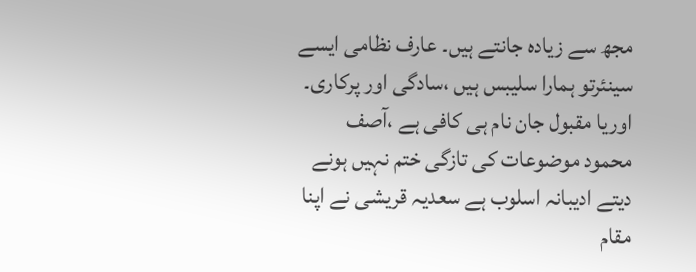مجھ سے زیادہ جانتے ہیں۔ عارف نظامی ایسے سینئرتو ہمارا سلیبس ہیں ،سادگی اور پرکاری۔ اوریا مقبول جان نام ہی کافی ہے ،آصف محمود موضوعات کی تازگی ختم نہیں ہونے دیتے ادیبانہ اسلوب ہے سعدیہ قریشی نے اپنا مقام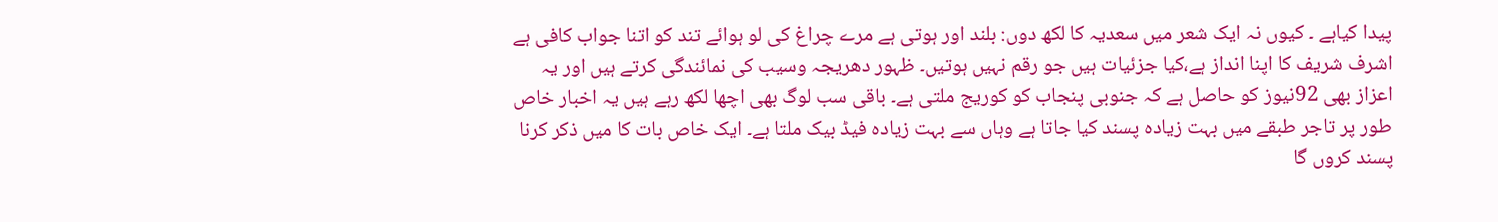پیدا کیاہے ۔ کیوں نہ ایک شعر میں سعدیہ کا لکھ دوں: بلند اور ہوتی ہے مرے چراغ کی لو ہوائے تند کو اتنا جواب کافی ہے اشرف شریف کا اپنا انداز ہے،کیا جزئیات ہیں جو رقم نہیں ہوتیں۔ ظہور دھریجہ وسیب کی نمائندگی کرتے ہیں اور یہ اعزاز بھی 92نیوز کو حاصل ہے کہ جنوبی پنجاب کو کوریج ملتی ہے۔ باقی سب لوگ بھی اچھا لکھ رہے ہیں یہ اخبار خاص طور پر تاجر طبقے میں بہت زیادہ پسند کیا جاتا ہے وہاں سے بہت زیادہ فیڈ بیک ملتا ہے۔ ایک خاص بات کا میں ذکر کرنا پسند کروں گا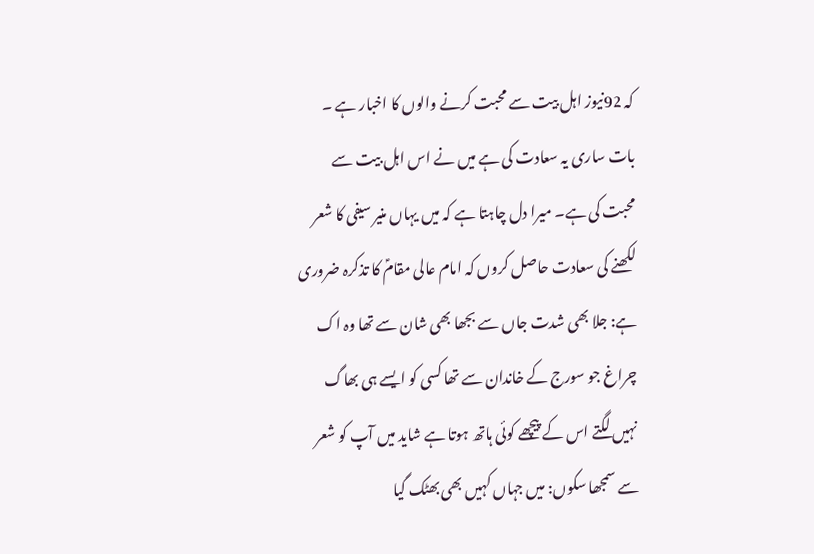کہ 92نیوز اہل بیت سے محبت کرنے والوں کا اخبار ہے ۔ بات ساری یہ سعادت کی ہے میں نے اس اہل بیت سے محبت کی ہے۔ میرا دل چاہتا ہے کہ میں یہاں منیر سیفی کا شعر لکھنے کی سعادت حاصل کروں کہ امام عالی مقامؑ کا تذکرہ ضروری ہے: جلا بھی شدت جاں سے بجھا بھی شان سے تھا وہ اک چراغ جو سورج کے خاندان سے تھا کسی کو ایسے ہی بھاگ نہیں لگتے اس کے پیچھے کوئی ہاتھ ہوتا ہے شاید میں آپ کو شعر سے سمجھا سکوں: میں جہاں کہیں بھی بھٹک گیا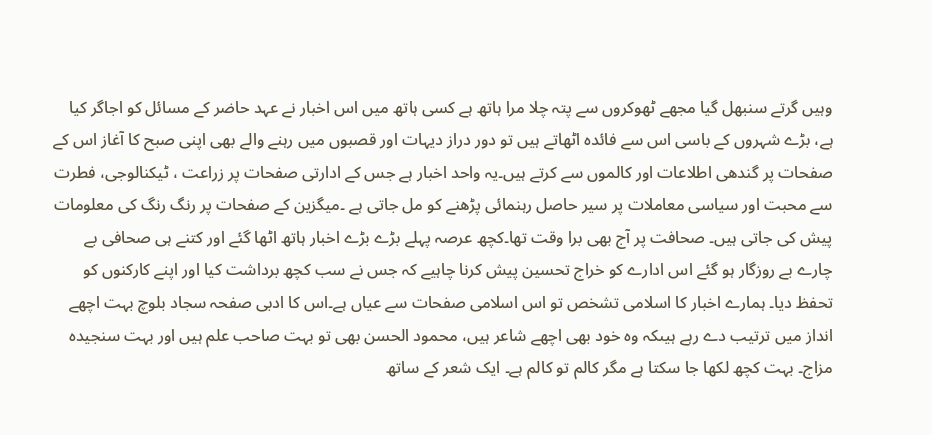وہیں گرتے سنبھل گیا مجھے ٹھوکروں سے پتہ چلا مرا ہاتھ ہے کسی ہاتھ میں اس اخبار نے عہد حاضر کے مسائل کو اجاگر کیا ہے، بڑے شہروں کے باسی اس سے فائدہ اٹھاتے ہیں تو دور دراز دیہات اور قصبوں میں رہنے والے بھی اپنی صبح کا آغاز اس کے صفحات پر گندھی اطلاعات اور کالموں سے کرتے ہیں۔یہ واحد اخبار ہے جس کے ادارتی صفحات پر زراعت ، ٹیکنالوجی، فطرت سے محبت اور سیاسی معاملات پر سیر حاصل رہنمائی پڑھنے کو مل جاتی ہے ۔میگزین کے صفحات پر رنگ رنگ کی معلومات پیش کی جاتی ہیں۔ صحافت پر آج بھی برا وقت تھا۔کچھ عرصہ پہلے بڑے بڑے اخبار ہاتھ اٹھا گئے اور کتنے ہی صحافی بے چارے بے روزگار ہو گئے اس ادارے کو خراج تحسین پیش کرنا چاہیے کہ جس نے سب کچھ برداشت کیا اور اپنے کارکنوں کو تحفظ دیا۔ ہمارے اخبار کا اسلامی تشخص تو اس اسلامی صفحات سے عیاں ہے۔اس کا ادبی صفحہ سجاد بلوچ بہت اچھے انداز میں ترتیب دے رہے ہیںکہ وہ خود بھی اچھے شاعر ہیں، محمود الحسن بھی تو بہت صاحب علم ہیں اور بہت سنجیدہ مزاج۔ بہت کچھ لکھا جا سکتا ہے مگر کالم تو کالم ہے۔ ایک شعر کے ساتھ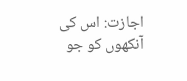اجازت: اس کی آنکھوں کو جو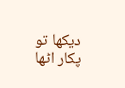دیکھا تو پکار اٹھا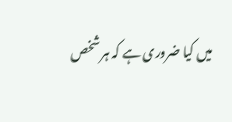میں کیا ضروری ہے کہ ہر شخص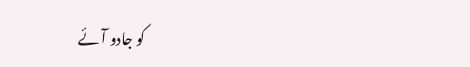کو جادو آئے